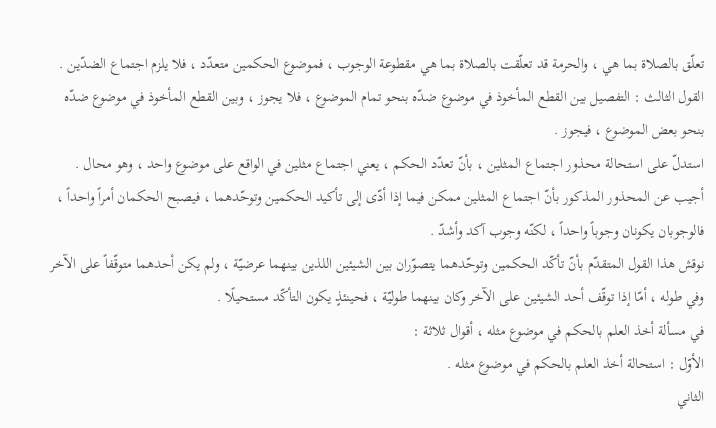تعلّق بالصلاة بما هي ، والحرمة قد تعلّقت بالصلاة بما هي مقطوعة الوجوب ، فموضوع الحكمين متعدّد ، فلا يلزم اجتماع الضدّين .
القول الثالث : التفصيل بين القطع المأخوذ في موضوع ضدّه بنحو تمام الموضوع ، فلا يجوز ، وبين القطع المأخوذ في موضوع ضدّه بنحو بعض الموضوع ، فيجوز .
استدلّ على استحالة محذور اجتماع المثلين ، بأنّ تعدّد الحكم ، يعني اجتماع مثلين في الواقع على موضوع واحد ، وهو محال .
أجيب عن المحذور المذكور بأنّ اجتماع المثلين ممكن فيما إذا أدّى إلى تأكيد الحكمين وتوحّدهما ، فيصبح الحكمان أمراً واحداً ، فالوجوبان يكونان وجوباً واحداً ، لكنّه وجوب آكد وأشدّ .
نوقش هذا القول المتقدّم بأنّ تأكّد الحكمين وتوحّدهما يتصوّران بين الشيئين اللذين بينهما عرضيّة ، ولم يكن أحدهما متوقّفاً على الآخر وفي طوله ، أمّا إذا توقّف أحد الشيئين على الآخر وكان بينهما طوليّة ، فحينئذٍ يكون التأكّد مستحيلًا .
في مسألة أخذ العلم بالحكم في موضوع مثله ، أقوال ثلاثة :
الأوّل : استحالة أخذ العلم بالحكم في موضوع مثله .
الثاني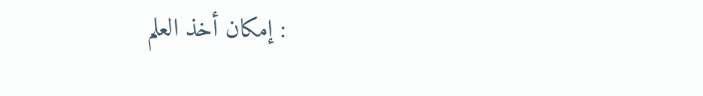: إمكان أخذ العلم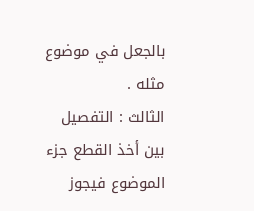بالجعل في موضوع مثله .
الثالث : التفصيل بين أخذ القطع جزء الموضوع فيجوز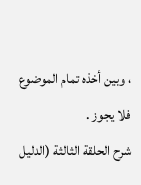، وبين أخذه تمام الموضوع فلا يجوز .
شرح الحلقة الثالثة (الدليل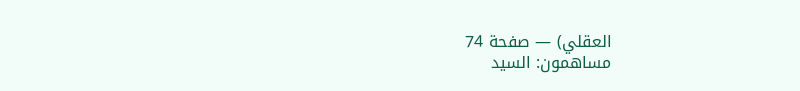العقلي) — صفحة 74
مساهمون: السيد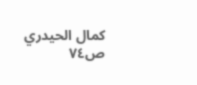كمال الحيدري
ص٧٤